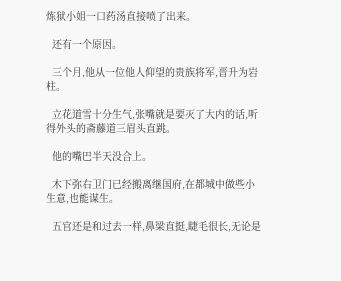炼狱小姐一口药汤直接喷了出来。

  还有一个原因。

  三个月,他从一位他人仰望的贵族将军,晋升为岩柱。

  立花道雪十分生气,张嘴就是要灭了大内的话,听得外头的斋藤道三眉头直跳。

  他的嘴巴半天没合上。

  木下弥右卫门已经搬离继国府,在都城中做些小生意,也能谋生。

  五官还是和过去一样,鼻梁直挺,睫毛很长,无论是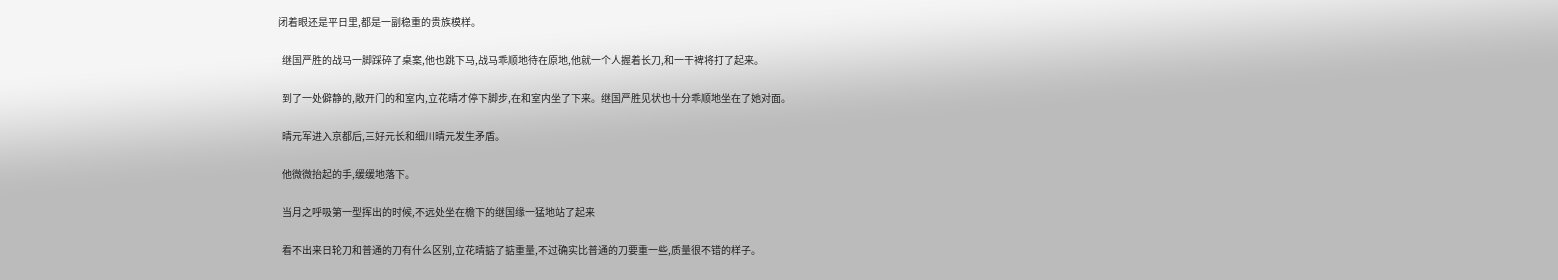闭着眼还是平日里,都是一副稳重的贵族模样。

  继国严胜的战马一脚踩碎了桌案,他也跳下马,战马乖顺地待在原地,他就一个人握着长刀,和一干裨将打了起来。

  到了一处僻静的,敞开门的和室内,立花晴才停下脚步,在和室内坐了下来。继国严胜见状也十分乖顺地坐在了她对面。

  晴元军进入京都后,三好元长和细川晴元发生矛盾。

  他微微抬起的手,缓缓地落下。

  当月之呼吸第一型挥出的时候,不远处坐在檐下的继国缘一猛地站了起来

  看不出来日轮刀和普通的刀有什么区别,立花晴掂了掂重量,不过确实比普通的刀要重一些,质量很不错的样子。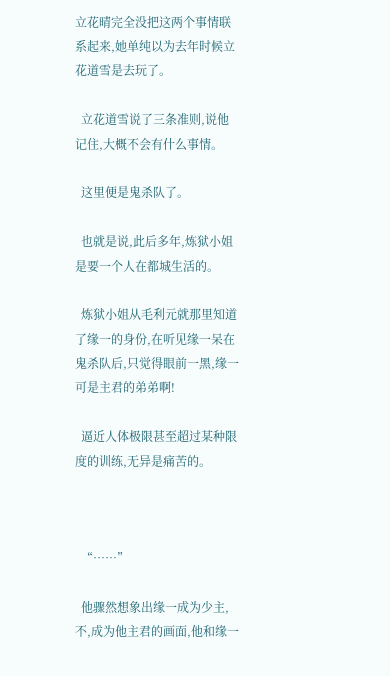立花晴完全没把这两个事情联系起来,她单纯以为去年时候立花道雪是去玩了。

  立花道雪说了三条准则,说他记住,大概不会有什么事情。

  这里便是鬼杀队了。

  也就是说,此后多年,炼狱小姐是要一个人在都城生活的。

  炼狱小姐从毛利元就那里知道了缘一的身份,在听见缘一呆在鬼杀队后,只觉得眼前一黑,缘一可是主君的弟弟啊!

  逼近人体极限甚至超过某种限度的训练,无异是痛苦的。



  “……”

  他骤然想象出缘一成为少主,不,成为他主君的画面,他和缘一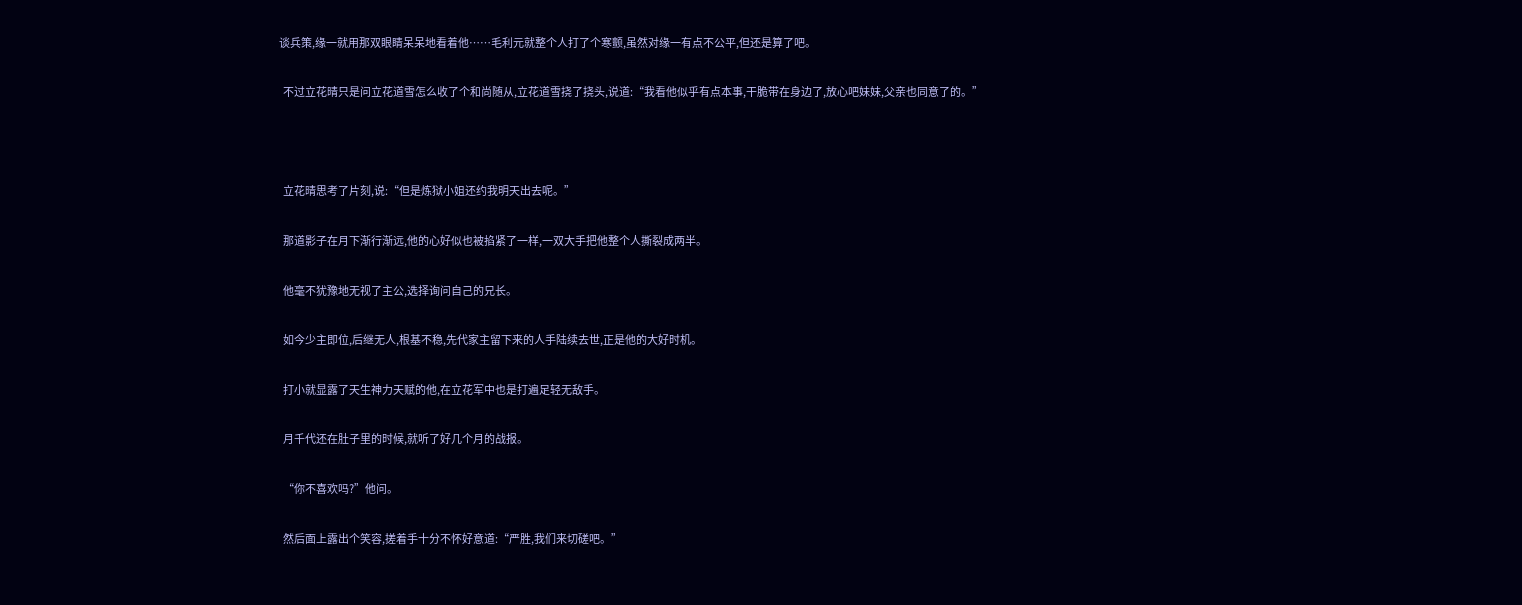谈兵策,缘一就用那双眼睛呆呆地看着他……毛利元就整个人打了个寒颤,虽然对缘一有点不公平,但还是算了吧。

  不过立花晴只是问立花道雪怎么收了个和尚随从,立花道雪挠了挠头,说道:“我看他似乎有点本事,干脆带在身边了,放心吧妹妹,父亲也同意了的。”



  立花晴思考了片刻,说:“但是炼狱小姐还约我明天出去呢。”

  那道影子在月下渐行渐远,他的心好似也被掐紧了一样,一双大手把他整个人撕裂成两半。

  他毫不犹豫地无视了主公,选择询问自己的兄长。

  如今少主即位,后继无人,根基不稳,先代家主留下来的人手陆续去世,正是他的大好时机。

  打小就显露了天生神力天赋的他,在立花军中也是打遍足轻无敌手。

  月千代还在肚子里的时候,就听了好几个月的战报。

  “你不喜欢吗?”他问。

  然后面上露出个笑容,搓着手十分不怀好意道:“严胜,我们来切磋吧。”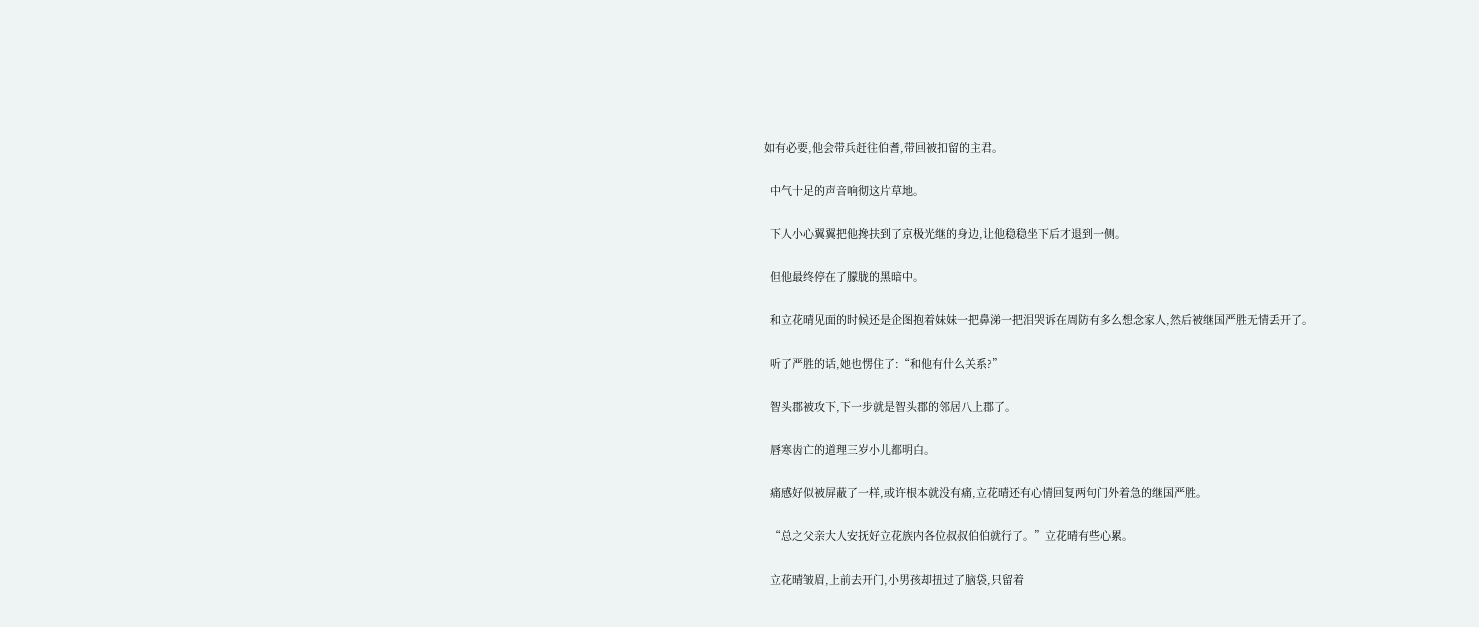如有必要,他会带兵赶往伯耆,带回被扣留的主君。

  中气十足的声音响彻这片草地。

  下人小心翼翼把他搀扶到了京极光继的身边,让他稳稳坐下后才退到一侧。

  但他最终停在了朦胧的黑暗中。

  和立花晴见面的时候还是企图抱着妹妹一把鼻涕一把泪哭诉在周防有多么想念家人,然后被继国严胜无情丢开了。

  听了严胜的话,她也愣住了:“和他有什么关系?”

  智头郡被攻下,下一步就是智头郡的邻居八上郡了。

  唇寒齿亡的道理三岁小儿都明白。

  痛感好似被屏蔽了一样,或许根本就没有痛,立花晴还有心情回复两句门外着急的继国严胜。

  “总之父亲大人安抚好立花族内各位叔叔伯伯就行了。”立花晴有些心累。

  立花晴皱眉,上前去开门,小男孩却扭过了脑袋,只留着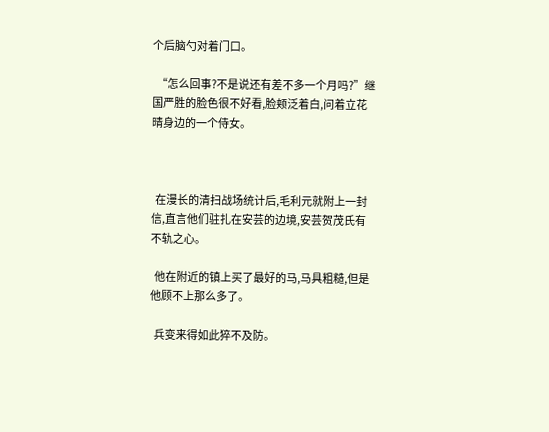个后脑勺对着门口。

  “怎么回事?不是说还有差不多一个月吗?”继国严胜的脸色很不好看,脸颊泛着白,问着立花晴身边的一个侍女。



  在漫长的清扫战场统计后,毛利元就附上一封信,直言他们驻扎在安芸的边境,安芸贺茂氏有不轨之心。

  他在附近的镇上买了最好的马,马具粗糙,但是他顾不上那么多了。

  兵变来得如此猝不及防。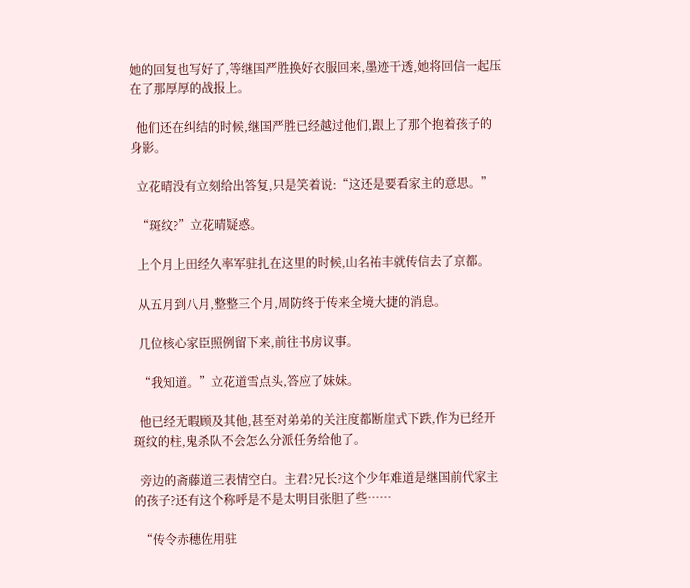她的回复也写好了,等继国严胜换好衣服回来,墨迹干透,她将回信一起压在了那厚厚的战报上。

  他们还在纠结的时候,继国严胜已经越过他们,跟上了那个抱着孩子的身影。

  立花晴没有立刻给出答复,只是笑着说:“这还是要看家主的意思。”

  “斑纹?”立花晴疑惑。

  上个月上田经久率军驻扎在这里的时候,山名祐丰就传信去了京都。

  从五月到八月,整整三个月,周防终于传来全境大捷的消息。

  几位核心家臣照例留下来,前往书房议事。

  “我知道。”立花道雪点头,答应了妹妹。

  他已经无暇顾及其他,甚至对弟弟的关注度都断崖式下跌,作为已经开斑纹的柱,鬼杀队不会怎么分派任务给他了。

  旁边的斋藤道三表情空白。主君?兄长?这个少年难道是继国前代家主的孩子?还有这个称呼是不是太明目张胆了些……

  “传令赤穗佐用驻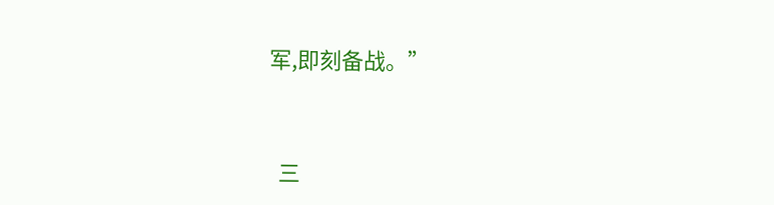军,即刻备战。”



  三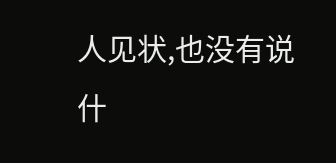人见状,也没有说什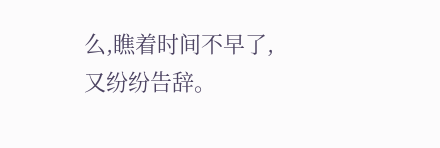么,瞧着时间不早了,又纷纷告辞。